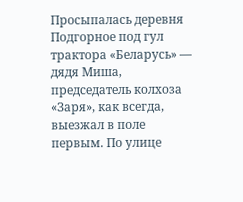Просыпалась деревня Подгорное под гул трактора «Беларусь» — дядя Миша, председатель колхоза «Заря», как всегда, выезжал в поле первым. По улице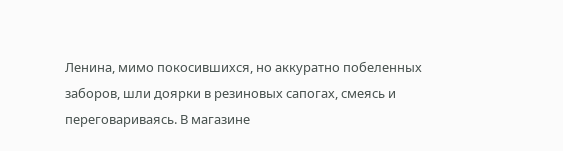Ленина, мимо покосившихся, но аккуратно побеленных заборов, шли доярки в резиновых сапогах, смеясь и переговариваясь. В магазине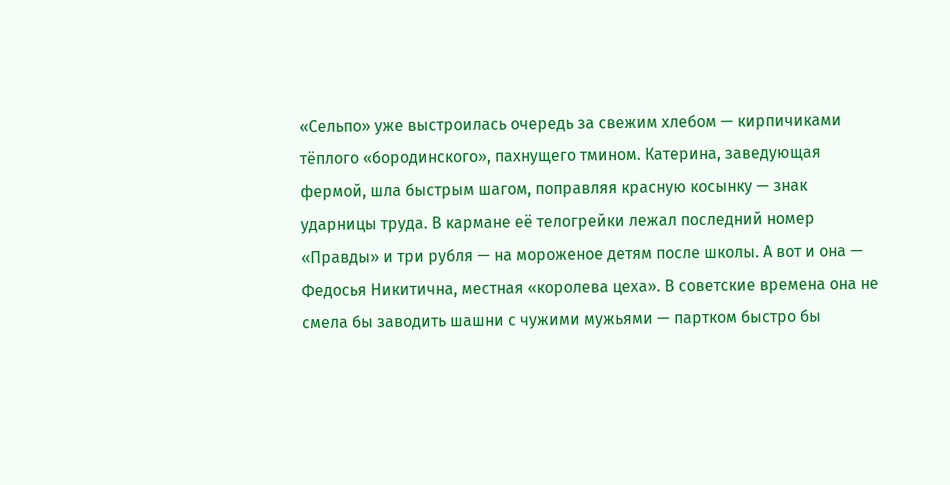«Сельпо» уже выстроилась очередь за свежим хлебом — кирпичиками тёплого «бородинского», пахнущего тмином. Катерина, заведующая фермой, шла быстрым шагом, поправляя красную косынку — знак ударницы труда. В кармане её телогрейки лежал последний номер «Правды» и три рубля — на мороженое детям после школы. А вот и она — Федосья Никитична, местная «королева цеха». В советские времена она не смела бы заводить шашни с чужими мужьями — партком быстро бы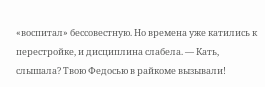«воспитал» бессовестную. Но времена уже катились к перестройке, и дисциплина слабела. — Кать, слышала? Твою Федосью в райкоме вызывали!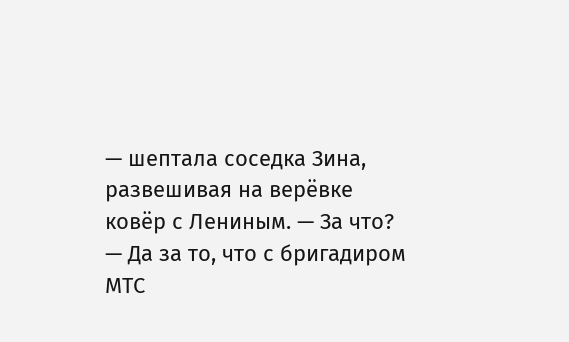— шептала соседка Зина, развешивая на верёвке ковёр с Лениным. — За что? — Да за то, что с бригадиром МТС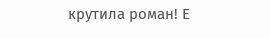крутила роман! Е